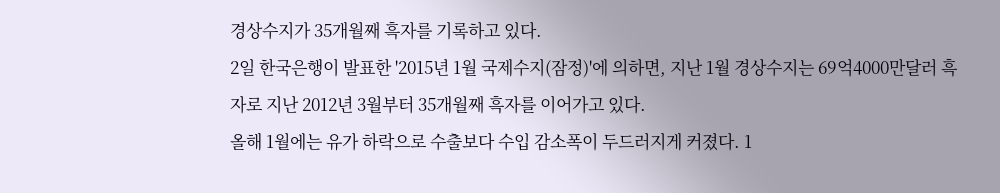경상수지가 35개월째 흑자를 기록하고 있다.
2일 한국은행이 발표한 '2015년 1월 국제수지(잠정)'에 의하면, 지난 1월 경상수지는 69억4000만달러 흑자로 지난 2012년 3월부터 35개월째 흑자를 이어가고 있다.
올해 1월에는 유가 하락으로 수출보다 수입 감소폭이 두드러지게 커졌다. 1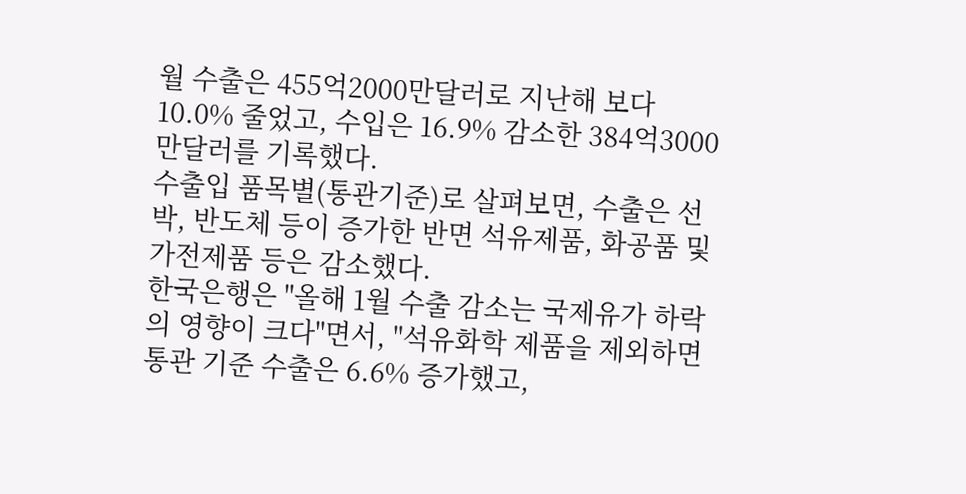월 수출은 455억2000만달러로 지난해 보다 10.0% 줄었고, 수입은 16.9% 감소한 384억3000만달러를 기록했다.
수출입 품목별(통관기준)로 살펴보면, 수출은 선박, 반도체 등이 증가한 반면 석유제품, 화공품 및 가전제품 등은 감소했다.
한국은행은 "올해 1월 수출 감소는 국제유가 하락의 영향이 크다"면서, "석유화학 제품을 제외하면 통관 기준 수출은 6.6% 증가했고,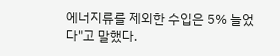에너지류를 제외한 수입은 5% 늘었다"고 말했다.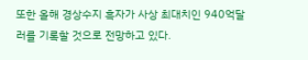또한 올해 경상수지 흑자가 사상 최대치인 940억달러를 기록할 것으로 전망하고 있다.